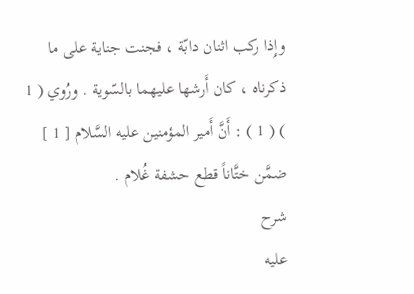وإِذا ركب اثنان دابّة ، فجنت جناية على ما ذكرناه ، كان أَرشها عليهما بالسّوية . ورُوي ( 1 ) ( 1 ) : أَنَّ أَمير المؤمنين عليه السَّلام [ 1 ] ضمَّن ختَّاناً قطع حشفة غُلام .
شرح
عليه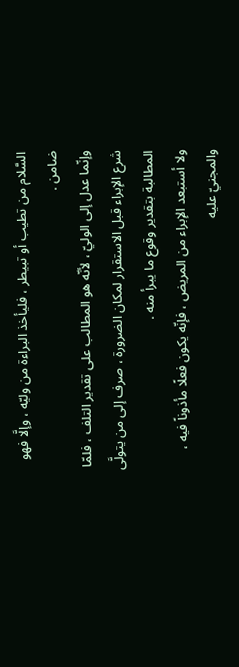السَّلام من تطيب أو تبيطر ، فليأخذ البراءة من وليّه ، وإلَّا فهو ضامن .
وإنّما عدل إلى الوليّ ، لأنّه هو المطالب على تقدير التلف ، فلمّا شرع الإبراء قبل الاستقرار لمكان الضرورة ، صرف إلى من يتولَّى المطالبة بتقدير وقوع ما يبرأ منه .
ولا أستبعد الإبراء من المريض ، فإنّه يكون فعلًا مأذوناً فيه ، والمجنيّ عليه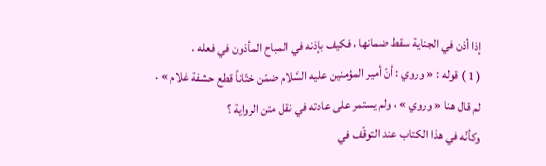إذا أذن في الجناية سقط ضمانها ، فكيف بإذنه في المباح المأذون في فعله .
( 1 ) قوله : « وروي : أنّ أمير المؤمنين عليه السَّلام ضمّن ختّاناً قطع حشفة غلام » .
لم قال هنا « وروي » ، ولم يستمر على عادته في نقل متن الرواية ؟
وكأنّه في هذا الكتاب عند التوقّف في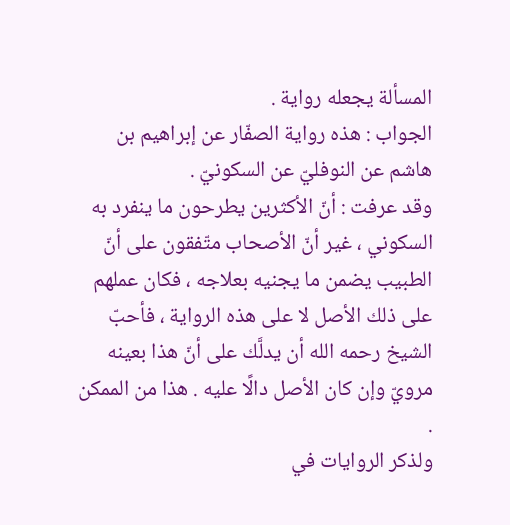المسألة يجعله رواية .
الجواب : هذه رواية الصفّار عن إبراهيم بن هاشم عن النوفليّ عن السكونيّ .
وقد عرفت : أنّ الأكثرين يطرحون ما ينفرد به السكوني ، غير أنّ الأصحاب متّفقون على أنّ الطبيب يضمن ما يجنيه بعلاجه ، فكان عملهم على ذلك الأصل لا على هذه الرواية ، فأحبّ الشيخ رحمه الله أن يدلَّك على أنّ هذا بعينه مرويّ وإن كان الأصل دالًا عليه . هذا من الممكن .
ولذكر الروايات في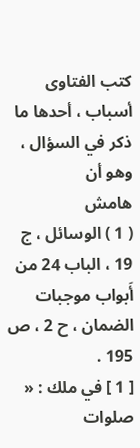كتب الفتاوى أسباب ، أحدها ما ذكر في السؤال ، وهو أن
هامش
( 1 ) الوسائل ، ج 19 ، الباب 24 من أَبواب موجبات الضمان ، ح 2 ، ص 195 .
[ 1 ] في ملك : « صلوات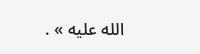الله عليه » .